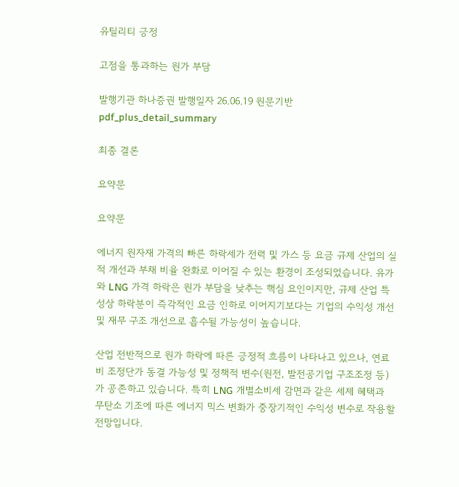유틸리티 긍정

고점을 통과하는 원가 부담

발행기관 하나증권 발행일자 26.06.19 원문기반 pdf_plus_detail_summary

최종 결론

요약문

요약문

에너지 원자재 가격의 빠른 하락세가 전력 및 가스 등 요금 규제 산업의 실적 개선과 부채 비율 완화로 이어질 수 있는 환경이 조성되었습니다. 유가와 LNG 가격 하락은 원가 부담을 낮추는 핵심 요인이지만, 규제 산업 특성상 하락분이 즉각적인 요금 인하로 이어지기보다는 기업의 수익성 개선 및 재무 구조 개선으로 흡수될 가능성이 높습니다.

산업 전반적으로 원가 하락에 따른 긍정적 흐름이 나타나고 있으나, 연료비 조정단가 동결 가능성 및 정책적 변수(원전, 발전공기업 구조조정 등)가 공존하고 있습니다. 특히 LNG 개별소비세 감면과 같은 세제 혜택과 무탄소 기조에 따른 에너지 믹스 변화가 중장기적인 수익성 변수로 작용할 전망입니다.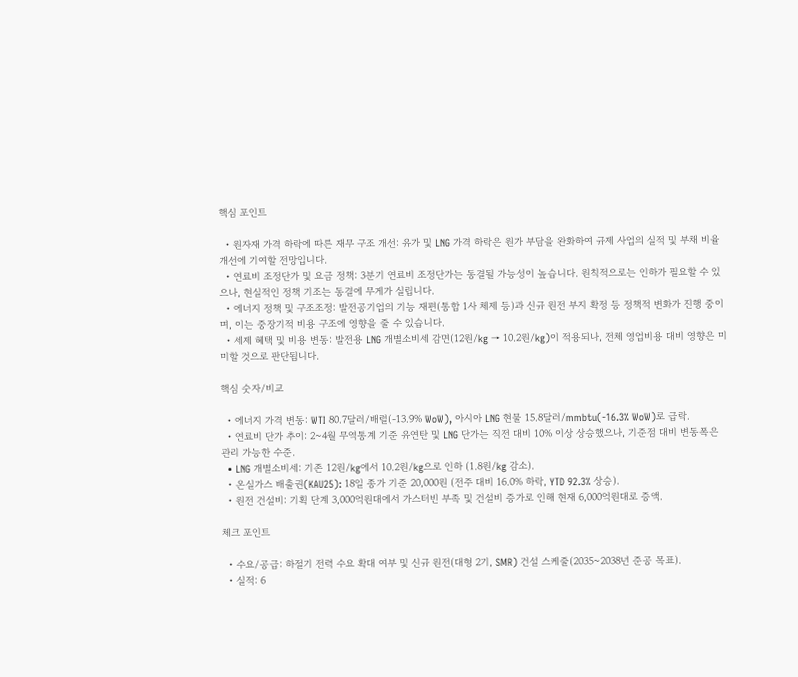핵심 포인트

  • 원자재 가격 하락에 따른 재무 구조 개선: 유가 및 LNG 가격 하락은 원가 부담을 완화하여 규제 사업의 실적 및 부채 비율 개선에 기여할 전망입니다.
  • 연료비 조정단가 및 요금 정책: 3분기 연료비 조정단가는 동결될 가능성이 높습니다. 원칙적으로는 인하가 필요할 수 있으나, 현실적인 정책 기조는 동결에 무게가 실립니다.
  • 에너지 정책 및 구조조정: 발전공기업의 기능 재편(통합 1사 체제 등)과 신규 원전 부지 확정 등 정책적 변화가 진행 중이며, 이는 중장기적 비용 구조에 영향을 줄 수 있습니다.
  • 세제 혜택 및 비용 변동: 발전용 LNG 개별소비세 감면(12원/kg → 10.2원/kg)이 적용되나, 전체 영업비용 대비 영향은 미미할 것으로 판단됩니다.

핵심 숫자/비교

  • 에너지 가격 변동: WTI 80.7달러/배럴(-13.9% WoW), 아시아 LNG 현물 15.8달러/mmbtu(-16.3% WoW)로 급락.
  • 연료비 단가 추이: 2~4월 무역통계 기준 유연탄 및 LNG 단가는 직전 대비 10% 이상 상승했으나, 기준점 대비 변동폭은 관리 가능한 수준.
  • LNG 개별소비세: 기존 12원/kg에서 10.2원/kg으로 인하 (1.8원/kg 감소).
  • 온실가스 배출권(KAU25): 18일 종가 기준 20,000원 (전주 대비 16.0% 하락, YTD 92.3% 상승).
  • 원전 건설비: 기획 단계 3,000억원대에서 가스터빈 부족 및 건설비 증가로 인해 현재 6,000억원대로 증액.

체크 포인트

  • 수요/공급: 하절기 전력 수요 확대 여부 및 신규 원전(대형 2기, SMR) 건설 스케줄(2035~2038년 준공 목표).
  • 실적: 6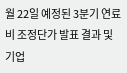월 22일 예정된 3분기 연료비 조정단가 발표 결과 및 기업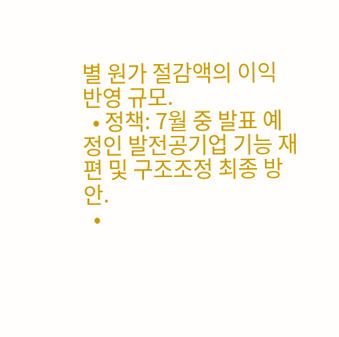별 원가 절감액의 이익 반영 규모.
  • 정책: 7월 중 발표 예정인 발전공기업 기능 재편 및 구조조정 최종 방안.
  •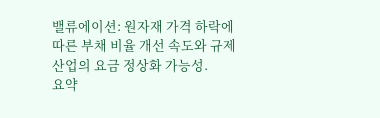밸류에이션: 원자재 가격 하락에 따른 부채 비율 개선 속도와 규제 산업의 요금 정상화 가능성.
요약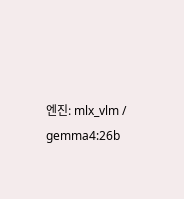엔진: mlx_vlm / gemma4:26b